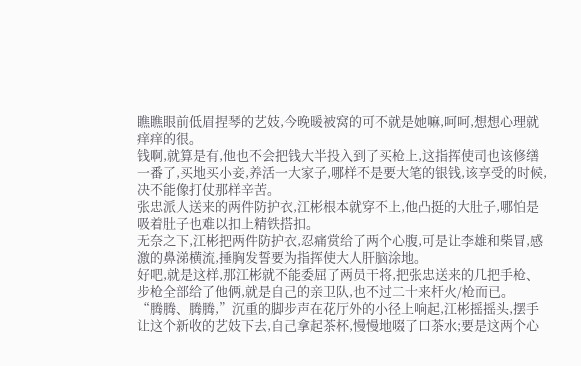瞧瞧眼前低眉捏琴的艺妓,今晚暖被窝的可不就是她嘛,呵呵,想想心理就痒痒的很。
钱啊,就算是有,他也不会把钱大半投入到了买枪上,这指挥使司也该修缮一番了,买地买小妾,养活一大家子,哪样不是要大笔的银钱,该享受的时候,决不能像打仗那样辛苦。
张忠派人送来的两件防护衣,江彬根本就穿不上,他凸挺的大肚子,哪怕是吸着肚子也难以扣上精铁搭扣。
无奈之下,江彬把两件防护衣,忍痛赏给了两个心腹,可是让李雄和柴冒,感激的鼻涕横流,捶胸发誓要为指挥使大人肝脑涂地。
好吧,就是这样,那江彬就不能委屈了两员干将,把张忠送来的几把手枪、步枪全部给了他俩,就是自己的亲卫队,也不过二十来杆火/枪而已。
“腾腾、腾腾,”沉重的脚步声在花厅外的小径上响起,江彬摇摇头,摆手让这个新收的艺妓下去,自己拿起茶杯,慢慢地啜了口茶水;要是这两个心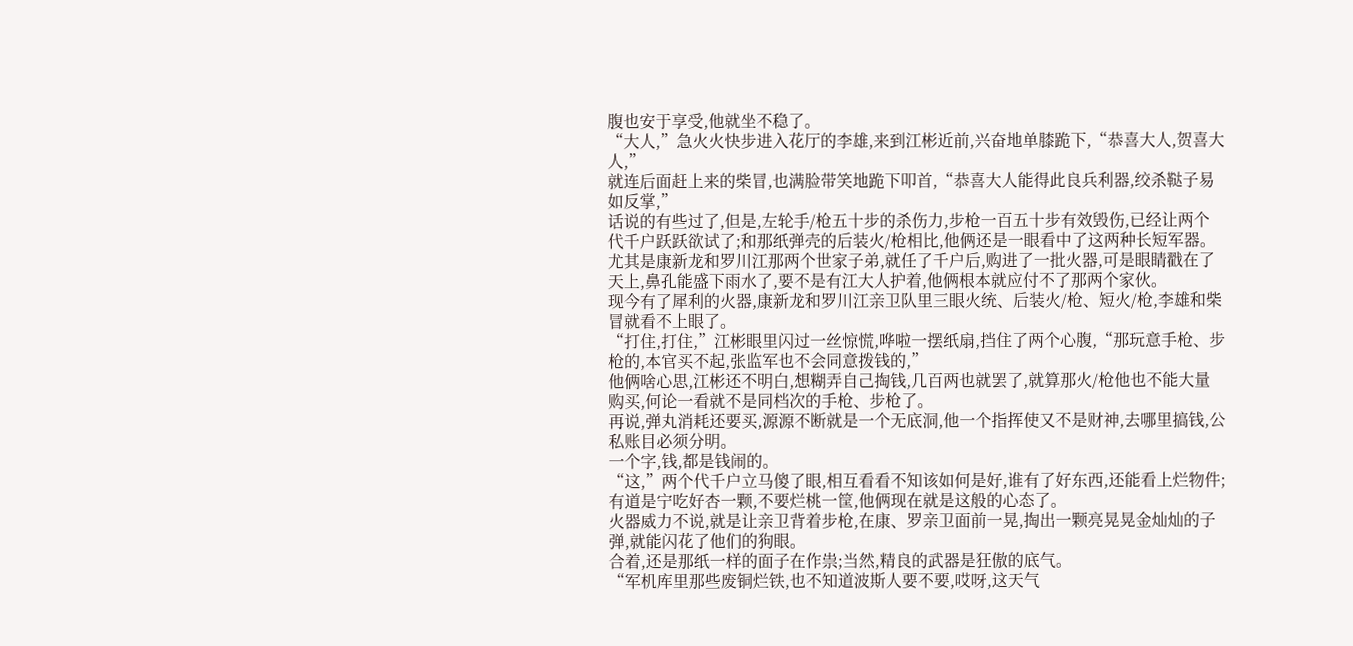腹也安于享受,他就坐不稳了。
“大人,”急火火快步进入花厅的李雄,来到江彬近前,兴奋地单膝跪下,“恭喜大人,贺喜大人,”
就连后面赶上来的柴冒,也满脸带笑地跪下叩首,“恭喜大人能得此良兵利器,绞杀鞑子易如反掌,”
话说的有些过了,但是,左轮手/枪五十步的杀伤力,步枪一百五十步有效毁伤,已经让两个代千户跃跃欲试了;和那纸弹壳的后装火/枪相比,他俩还是一眼看中了这两种长短军器。
尤其是康新龙和罗川江那两个世家子弟,就任了千户后,购进了一批火器,可是眼睛戳在了天上,鼻孔能盛下雨水了,要不是有江大人护着,他俩根本就应付不了那两个家伙。
现今有了犀利的火器,康新龙和罗川江亲卫队里三眼火统、后装火/枪、短火/枪,李雄和柴冒就看不上眼了。
“打住,打住,”江彬眼里闪过一丝惊慌,哗啦一摆纸扇,挡住了两个心腹,“那玩意手枪、步枪的,本官买不起,张监军也不会同意拨钱的,”
他俩啥心思,江彬还不明白,想糊弄自己掏钱,几百两也就罢了,就算那火/枪他也不能大量购买,何论一看就不是同档次的手枪、步枪了。
再说,弹丸消耗还要买,源源不断就是一个无底洞,他一个指挥使又不是财神,去哪里搞钱,公私账目必须分明。
一个字,钱,都是钱闹的。
“这,”两个代千户立马傻了眼,相互看看不知该如何是好,谁有了好东西,还能看上烂物件;有道是宁吃好杏一颗,不要烂桃一筐,他俩现在就是这般的心态了。
火器威力不说,就是让亲卫背着步枪,在康、罗亲卫面前一晃,掏出一颗亮晃晃金灿灿的子弹,就能闪花了他们的狗眼。
合着,还是那纸一样的面子在作祟;当然,精良的武器是狂傲的底气。
“军机库里那些废铜烂铁,也不知道波斯人要不要,哎呀,这天气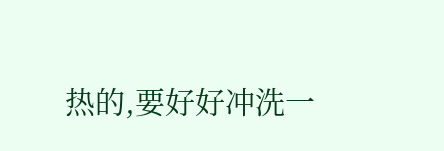热的,要好好冲洗一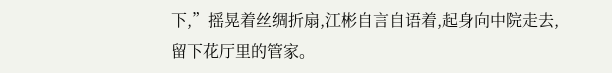下,”摇晃着丝绸折扇,江彬自言自语着,起身向中院走去,留下花厅里的管家。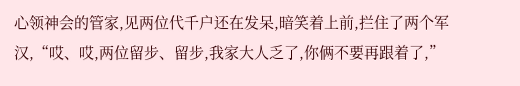心领神会的管家,见两位代千户还在发呆,暗笑着上前,拦住了两个军汉,“哎、哎,两位留步、留步,我家大人乏了,你俩不要再跟着了,”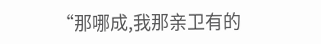“那哪成,我那亲卫有的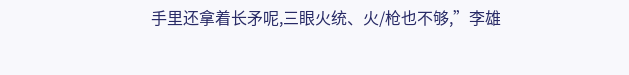手里还拿着长矛呢,三眼火统、火/枪也不够,”李雄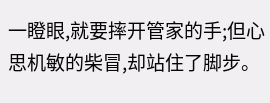一瞪眼,就要摔开管家的手;但心思机敏的柴冒,却站住了脚步。